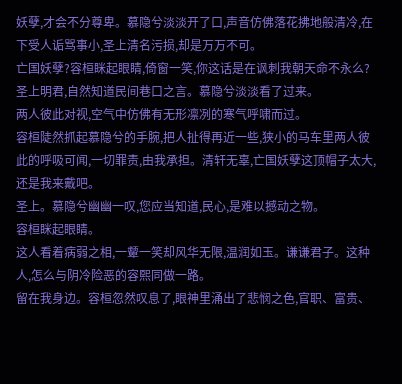妖孽,才会不分尊卑。慕隐兮淡淡开了口,声音仿佛落花拂地般清冷,在下受人诟骂事小,圣上清名污损,却是万万不可。
亡国妖孽?容桓眯起眼睛,倚窗一笑,你这话是在讽刺我朝天命不永么?
圣上明君,自然知道民间巷口之言。慕隐兮淡淡看了过来。
两人彼此对视,空气中仿佛有无形凛冽的寒气呼啸而过。
容桓陡然抓起慕隐兮的手腕,把人扯得再近一些,狭小的马车里两人彼此的呼吸可闻,一切罪责,由我承担。清轩无辜,亡国妖孽这顶帽子太大,还是我来戴吧。
圣上。慕隐兮幽幽一叹,您应当知道,民心,是难以撼动之物。
容桓眯起眼睛。
这人看着病弱之相,一颦一笑却风华无限,温润如玉。谦谦君子。这种人,怎么与阴冷险恶的容熙同做一路。
留在我身边。容桓忽然叹息了,眼神里涌出了悲悯之色,官职、富贵、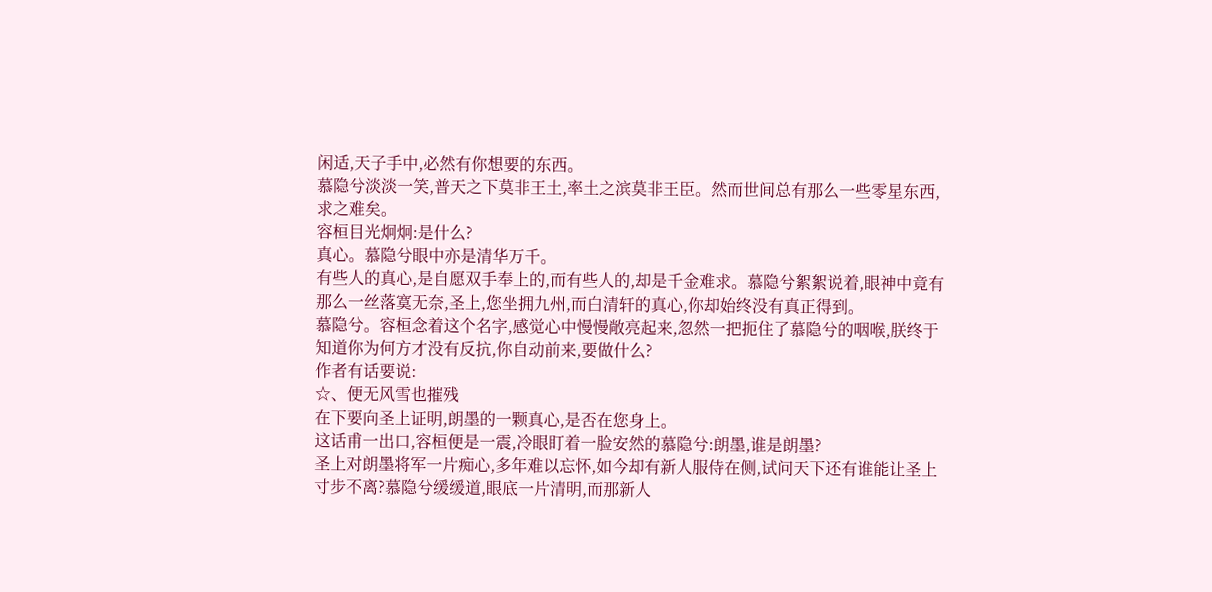闲适,天子手中,必然有你想要的东西。
慕隐兮淡淡一笑,普天之下莫非王土,率土之滨莫非王臣。然而世间总有那么一些零星东西,求之难矣。
容桓目光炯炯:是什么?
真心。慕隐兮眼中亦是清华万千。
有些人的真心,是自愿双手奉上的,而有些人的,却是千金难求。慕隐兮絮絮说着,眼神中竟有那么一丝落寞无奈,圣上,您坐拥九州,而白清轩的真心,你却始终没有真正得到。
慕隐兮。容桓念着这个名字,感觉心中慢慢敞亮起来,忽然一把扼住了慕隐兮的咽喉,朕终于知道你为何方才没有反抗,你自动前来,要做什么?
作者有话要说:
☆、便无风雪也摧残
在下要向圣上证明,朗墨的一颗真心,是否在您身上。
这话甫一出口,容桓便是一震,冷眼盯着一脸安然的慕隐兮:朗墨,谁是朗墨?
圣上对朗墨将军一片痴心,多年难以忘怀,如今却有新人服侍在侧,试问天下还有谁能让圣上寸步不离?慕隐兮缓缓道,眼底一片清明,而那新人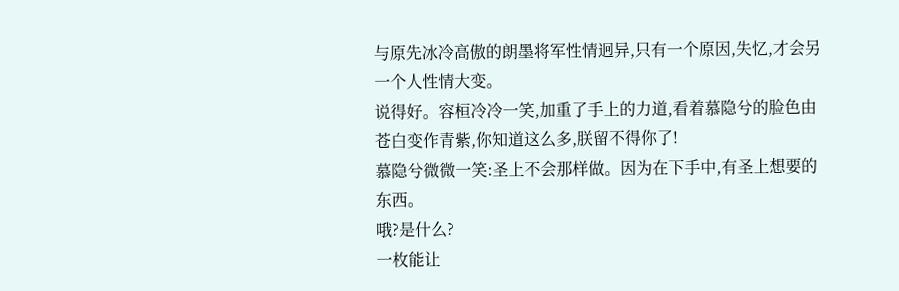与原先冰冷高傲的朗墨将军性情迥异,只有一个原因,失忆,才会另一个人性情大变。
说得好。容桓冷冷一笑,加重了手上的力道,看着慕隐兮的脸色由苍白变作青紫,你知道这么多,朕留不得你了!
慕隐兮微微一笑:圣上不会那样做。因为在下手中,有圣上想要的东西。
哦?是什么?
一枚能让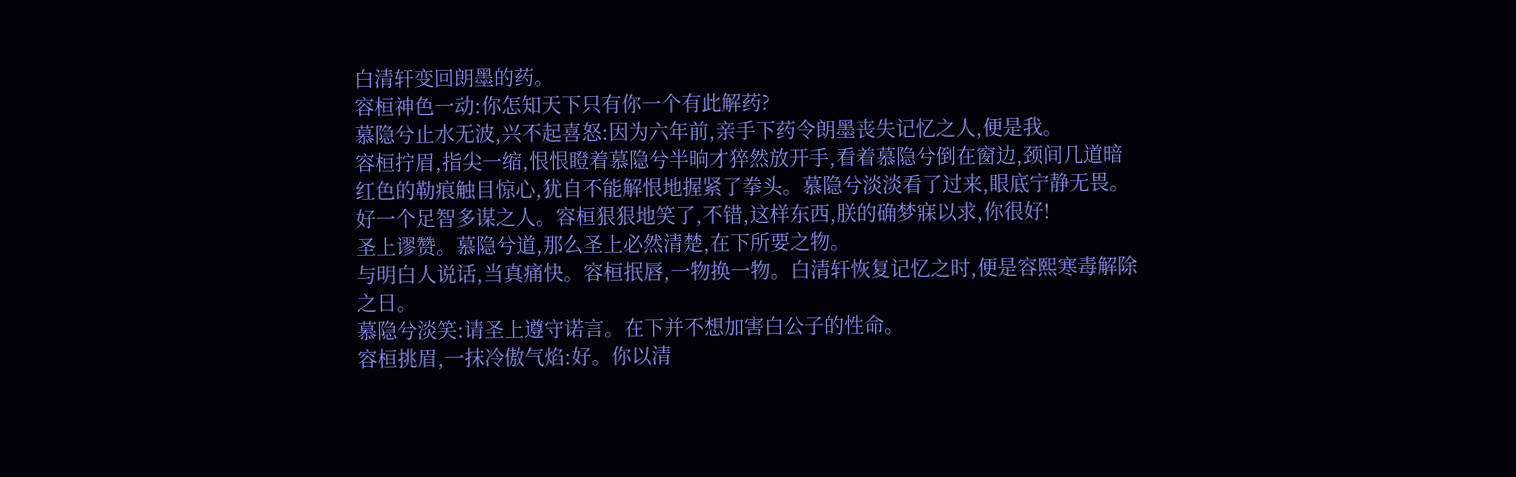白清轩变回朗墨的药。
容桓神色一动:你怎知天下只有你一个有此解药?
慕隐兮止水无波,兴不起喜怒:因为六年前,亲手下药令朗墨丧失记忆之人,便是我。
容桓拧眉,指尖一缩,恨恨瞪着慕隐兮半晌才猝然放开手,看着慕隐兮倒在窗边,颈间几道暗红色的勒痕触目惊心,犹自不能解恨地握紧了拳头。慕隐兮淡淡看了过来,眼底宁静无畏。
好一个足智多谋之人。容桓狠狠地笑了,不错,这样东西,朕的确梦寐以求,你很好!
圣上谬赞。慕隐兮道,那么圣上必然清楚,在下所要之物。
与明白人说话,当真痛快。容桓抿唇,一物换一物。白清轩恢复记忆之时,便是容熙寒毒解除之日。
慕隐兮淡笑:请圣上遵守诺言。在下并不想加害白公子的性命。
容桓挑眉,一抹冷傲气焰:好。你以清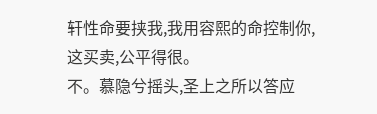轩性命要挟我,我用容熙的命控制你,这买卖,公平得很。
不。慕隐兮摇头,圣上之所以答应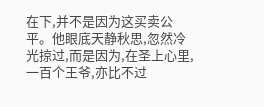在下,并不是因为这买卖公平。他眼底天静秋思,忽然冷光掠过,而是因为,在圣上心里,一百个王爷,亦比不过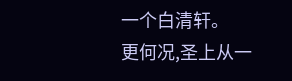一个白清轩。
更何况,圣上从一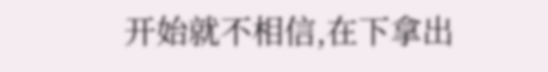开始就不相信,在下拿出